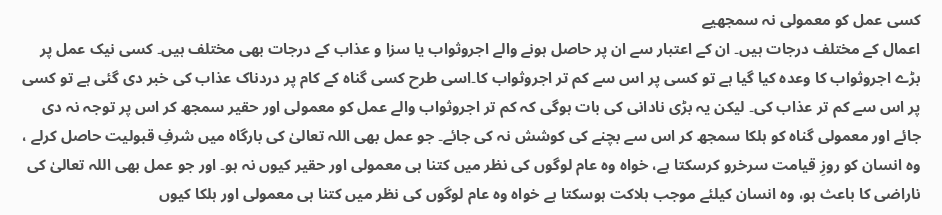کسی عمل کو معمولی نہ سمجھیے
اعمال کے مختلف درجات ہیں۔ ان کے اعتبار سے ان پر حاصل ہونے والے اجروثواب یا سزا و عذاب کے درجات بھی مختلف ہیں۔ کسی نیک عمل پر بڑے اجروثواب کا وعدہ کیا گیا ہے تو کسی پر اس سے کم تر اجروثواب کا۔اسی طرح کسی گناہ کے کام پر دردناک عذاب کی خبر دی گئی ہے تو کسی پر اس سے کم تر عذاب کی۔ لیکن یہ بڑی نادانی کی بات ہوگی کہ کم تر اجروثواب والے عمل کو معمولی اور حقیر سمجھ کر اس پر توجہ نہ دی جائے اور معمولی گناہ کو ہلکا سمجھ کر اس سے بچنے کی کوشش نہ کی جائے۔ جو عمل بھی اللہ تعالیٰ کی بارگاہ میں شرفِ قبولیت حاصل کرلے ، وہ انسان کو روزِ قیامت سرخرو کرسکتا ہے، خواہ وہ عام لوگوں کی نظر میں کتنا ہی معمولی اور حقیر کیوں نہ ہو۔ اور جو عمل بھی اللہ تعالیٰ کی ناراضی کا باعث ہو، وہ انسان کیلئے موجب ہلاکت ہوسکتا ہے خواہ وہ عام لوگوں کی نظر میں کتنا ہی معمولی اور ہلکا کیوں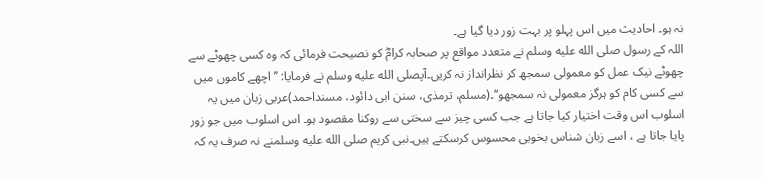نہ ہو۔ احادیث میں اس پہلو پر بہت زور دیا گیا ہے۔
اللہ کے رسول صلى الله عليه وسلم نے متعدد مواقع پر صحابہ کرامؓ کو نصیحت فرمائی کہ وہ کسی چھوٹے سے چھوٹے نیک عمل کو معمولی سمجھ کر نظرانداز نہ کریں۔آپصلى الله عليه وسلم نے فرمایا: ’’اچھے کاموں میں سے کسی کام کو ہرگز معمولی نہ سمجھو‘‘۔(مسلم، ترمذی، سنن ابی دائود، مسنداحمد)عربی زبان میں یہ اسلوب اس وقت اختیار کیا جاتا ہے جب کسی چیز سے سختی سے روکنا مقصود ہو۔ اس اسلوب میں جو زور پایا جاتا ہے ، اسے زبان شناس بخوبی محسوس کرسکتے ہیں۔نبی کریم صلى الله عليه وسلمنے نہ صرف یہ کہ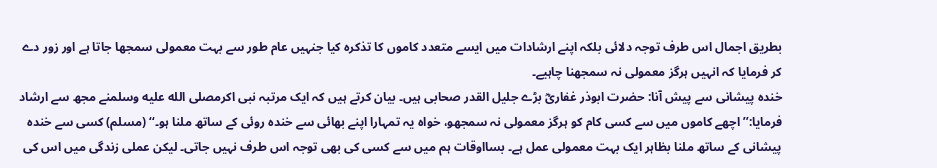بطریق اجمال اس طرف توجہ دلائی بلکہ اپنے ارشادات میں ایسے متعدد کاموں کا تذکرہ کیا جنہیں عام طور سے بہت معمولی سمجھا جاتا ہے اور زور دے کر فرمایا کہ انہیں ہرگز معمولی نہ سمجھنا چاہیے۔
خندہ پیشانی سے پیش آنا: حضرت ابوذر غفاریؓ بڑے جلیل القدر صحابی ہیں۔ بیان کرتے ہیں کہ ایک مرتبہ نبی اکرمصلى الله عليه وسلمنے مجھ سے ارشاد فرمایا:’’اچھے کاموں میں سے کسی کام کو ہرگز معمولی نہ سمجھو، خواہ یہ تمہارا اپنے بھائی سے خندہ روئی کے ساتھ ملنا ہو۔‘‘ (مسلم) کسی سے خندہ پیشانی کے ساتھ ملنا بظاہر ایک بہت معمولی عمل ہے۔ بسااوقات ہم میں سے کسی کی بھی توجہ اس طرف نہیں جاتی۔ لیکن عملی زندگی میں اس کی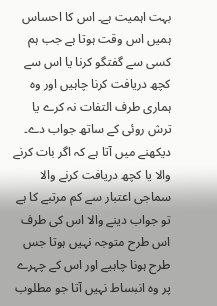بہت اہمیت ہے۔ اس کا احساس ہمیں اس وقت ہوتا ہے جب ہم کسی سے گفتگو کرنا یا اس سے کچھ دریافت کرنا چاہیں اور وہ ہماری طرف التفات نہ کرے یا ترش روئی کے ساتھ جواب دے۔ دیکھنے میں آتا ہے کہ اگر بات کرنے والا یا کچھ دریافت کرنے والا سماجی اعتبار سے کم مرتبے کا ہے تو جواب دینے والا اس کی طرف اس طرح متوجہ نہیں ہوتا جس طرح ہونا چاہیے اور اس کے چہرے پر وہ انبساط نہیں آتا جو مطلوب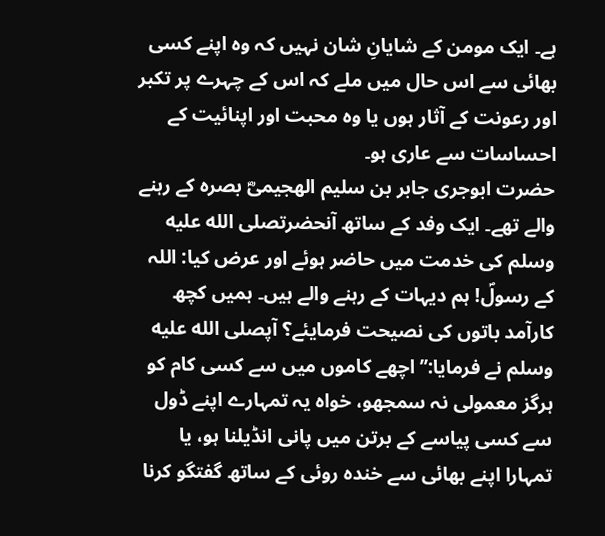ہے۔ ایک مومن کے شایانِ شان نہیں کہ وہ اپنے کسی بھائی سے اس حال میں ملے کہ اس کے چہرے پر تکبر اور رعونت کے آثار ہوں یا وہ محبت اور اپنائیت کے احساسات سے عاری ہو۔
حضرت ابوجری جابر بن سلیم الھجیمیؓ بصرہ کے رہنے والے تھے۔ ایک وفد کے ساتھ آنحضرتصلى الله عليه وسلم کی خدمت میں حاضر ہوئے اور عرض کیا: اللہ کے رسولؐ! ہم دیہات کے رہنے والے ہیں۔ ہمیں کچھ کارآمد باتوں کی نصیحت فرمایئے؟ آپصلى الله عليه وسلم نے فرمایا:’’ اچھے کاموں میں سے کسی کام کو ہرگز معمولی نہ سمجھو، خواہ یہ تمہارے اپنے ڈول سے کسی پیاسے کے برتن میں پانی انڈیلنا ہو، یا تمہارا اپنے بھائی سے خندہ روئی کے ساتھ گفتگو کرنا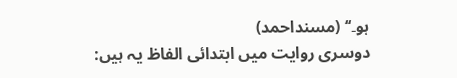ہو۔‘‘ (مسنداحمد)
دوسری روایت میں ابتدائی الفاظ یہ ہیں: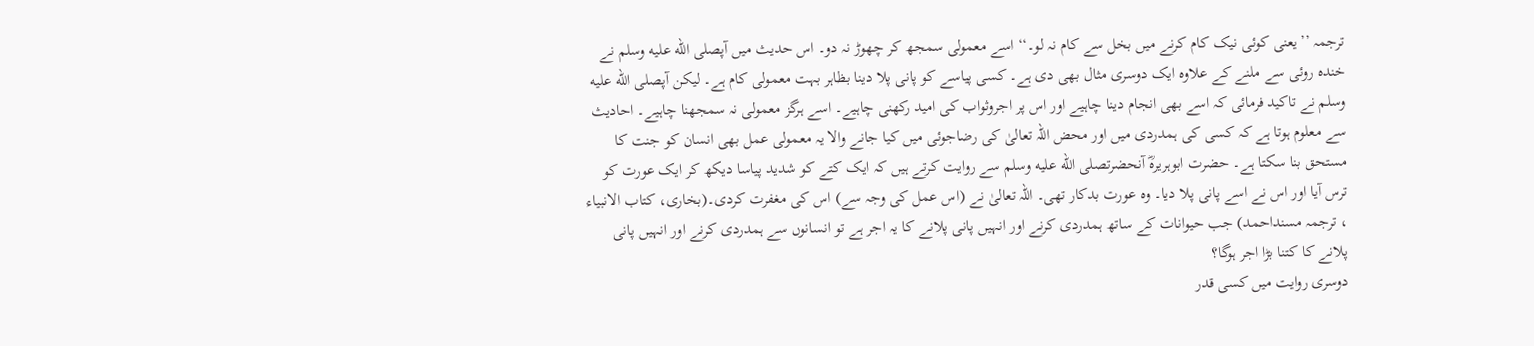ترجمہ ’’یعنی کوئی نیک کام کرنے میں بخل سے کام نہ لو۔‘‘اسے معمولی سمجھ کر چھوڑ نہ دو۔ اس حدیث میں آپصلى الله عليه وسلم نے خندہ روئی سے ملنے کے علاوہ ایک دوسری مثال بھی دی ہے۔ کسی پیاسے کو پانی پلا دینا بظاہر بہت معمولی کام ہے۔ لیکن آپصلى الله عليه وسلم نے تاکید فرمائی کہ اسے بھی انجام دینا چاہیے اور اس پر اجروثواب کی امید رکھنی چاہیے۔ اسے ہرگز معمولی نہ سمجھنا چاہیے۔ احادیث سے معلوم ہوتا ہے کہ کسی کی ہمدردی میں اور محض اللہ تعالیٰ کی رضاجوئی میں کیا جانے والا یہ معمولی عمل بھی انسان کو جنت کا مستحق بنا سکتا ہے۔ حضرت ابوہریرہؓ آنحضرتصلى الله عليه وسلم سے روایت کرتے ہیں کہ ایک کتے کو شدید پیاسا دیکھ کر ایک عورت کو ترس آیا اور اس نے اسے پانی پلا دیا۔ وہ عورت بدکار تھی۔ اللہ تعالیٰ نے (اس عمل کی وجہ سے) اس کی مغفرت کردی۔(بخاری، کتاب الانبیاء ، ترجمہ مسنداحمد) جب حیوانات کے ساتھ ہمدردی کرنے اور انہیں پانی پلانے کا یہ اجر ہے تو انسانوں سے ہمدردی کرنے اور انہیں پانی پلانے کا کتنا بڑا اجر ہوگا؟
دوسری روایت میں کسی قدر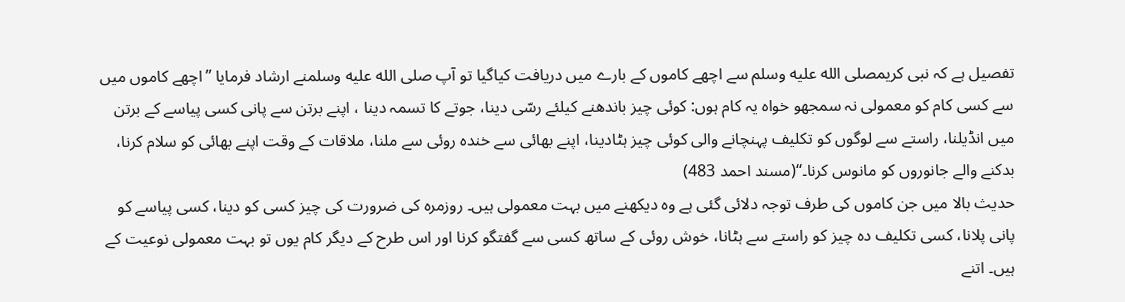تفصیل ہے کہ نبی کریمصلى الله عليه وسلم سے اچھے کاموں کے بارے میں دریافت کیاگیا تو آپ صلى الله عليه وسلمنے ارشاد فرمایا ’’اچھے کاموں میں سے کسی کام کو معمولی نہ سمجھو خواہ یہ کام ہوں: کوئی چیز باندھنے کیلئے رسّی دینا، جوتے کا تسمہ دینا ، اپنے برتن سے پانی کسی پیاسے کے برتن میں انڈیلنا، راستے سے لوگوں کو تکلیف پہنچانے والی کوئی چیز ہٹادینا، اپنے بھائی سے خندہ روئی سے ملنا، ملاقات کے وقت اپنے بھائی کو سلام کرنا، بدکنے والے جانوروں کو مانوس کرنا۔‘‘(مسند احمد 483)
حدیث بالا میں جن کاموں کی طرف توجہ دلائی گئی ہے وہ دیکھنے میں بہت معمولی ہیں۔ روزمرہ کی ضرورت کی چیز کسی کو دینا، کسی پیاسے کو پانی پلانا، کسی تکلیف دہ چیز کو راستے سے ہٹانا، خوش روئی کے ساتھ کسی سے گفتگو کرنا اور اس طرح کے دیگر کام یوں تو بہت معمولی نوعیت کے ہیں۔ اتنے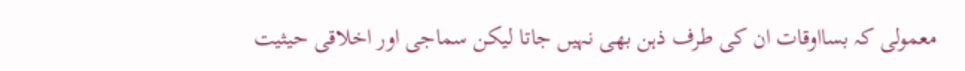معمولی کہ بسااوقات ان کی طرف ذہن بھی نہیں جاتا لیکن سماجی اور اخلاقی حیثیت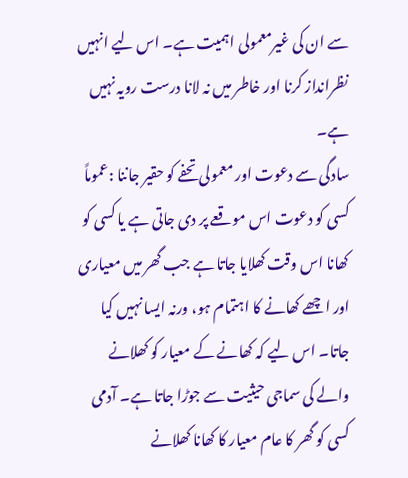سے ان کی غیرمعمولی اہمیت ہے۔ اس لیے انہیں نظرانداز کرنا اور خاطر میں نہ لانا درست رویہ نہیں ہے۔
سادگی سے دعوت اور معمولی تحفے کو حقیر جاننا :عموماً کسی کو دعوت اس موقعے پر دی جاتی ہے یا کسی کو کھانا اس وقت کھلایا جاتا ہے جب گھر میں معیاری اور اچھے کھانے کا اہتمام ہو، ورنہ ایسا نہیں کیا جاتا۔ اس لیے کہ کھانے کے معیار کو کھلانے والے کی سماجی حیثیت سے جوڑا جاتا ہے۔ آدمی کسی کو گھر کا عام معیار کا کھانا کھلانے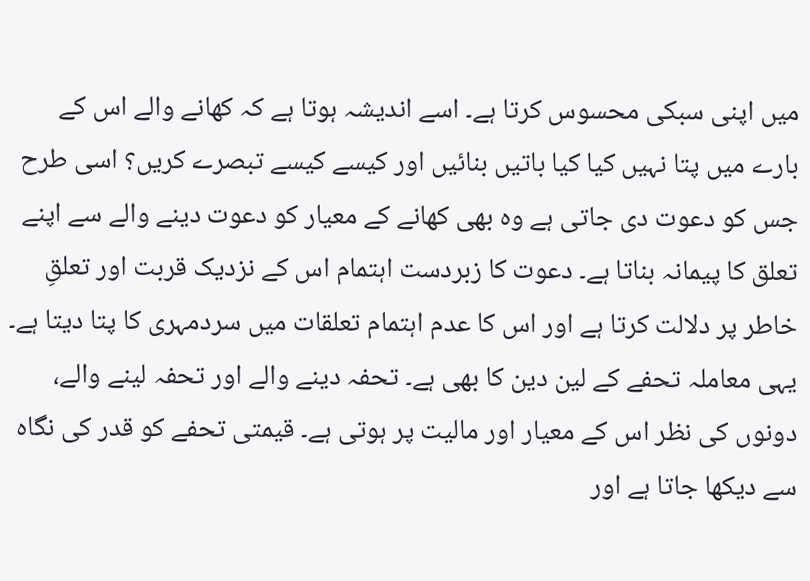میں اپنی سبکی محسوس کرتا ہے۔ اسے اندیشہ ہوتا ہے کہ کھانے والے اس کے بارے میں پتا نہیں کیا کیا باتیں بنائیں اور کیسے کیسے تبصرے کریں؟ اسی طرح جس کو دعوت دی جاتی ہے وہ بھی کھانے کے معیار کو دعوت دینے والے سے اپنے تعلق کا پیمانہ بناتا ہے۔ دعوت کا زبردست اہتمام اس کے نزدیک قربت اور تعلقِ خاطر پر دلالت کرتا ہے اور اس کا عدم اہتمام تعلقات میں سردمہری کا پتا دیتا ہے۔ یہی معاملہ تحفے کے لین دین کا بھی ہے۔ تحفہ دینے والے اور تحفہ لینے والے، دونوں کی نظر اس کے معیار اور مالیت پر ہوتی ہے۔ قیمتی تحفے کو قدر کی نگاہ سے دیکھا جاتا ہے اور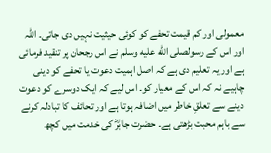معمولی اور کم قیمت تحفے کو کوئی حیثیت نہیں دی جاتی۔ اللہ اور اس کے رسولصلى الله عليه وسلم نے اس رجحان پر تنقید فرمائی ہے اور یہ تعلیم دی ہے کہ اصل اہمیت دعوت یا تحفے کو دینی چاہیے نہ کہ اس کے معیار کو۔ اس لیے کہ ایک دوسرے کو دعوت دینے سے تعلقِ خاطر میں اضافہ ہوتا ہے اور تحائف کا تبادلہ کرنے سے باہم محبت بڑھتی ہے۔ حضرت جابرؓ کی خدمت میں کچھ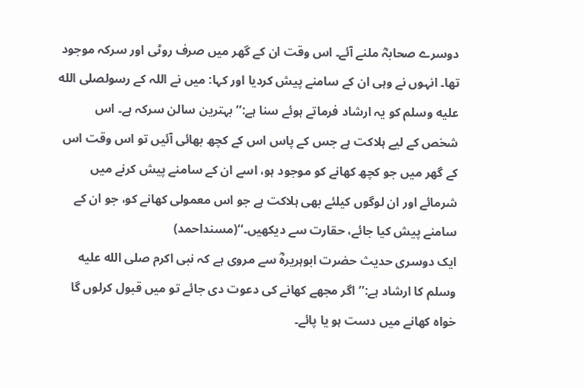دوسرے صحابہؓ ملنے آئے۔ اس وقت ان کے گھر میں صرف روٹی اور سرکہ موجود تھا۔ انہوں نے وہی ان کے سامنے پیش کردیا اور کہا: میں نے اللہ کے رسولصلى الله عليه وسلم کو یہ ارشاد فرماتے ہوئے سنا ہے:’’ بہترین سالن سرکہ ہے۔ اس شخص کے لیے ہلاکت ہے جس کے پاس اس کے کچھ بھائی آئیں تو اس وقت اس کے گھر میں جو کچھ کھانے کو موجود ہو، اسے ان کے سامنے پیش کرنے میں شرمائے اور ان لوگوں کیلئے بھی ہلاکت ہے جو اس معمولی کھانے کو، جو ان کے سامنے پیش کیا جائے، حقارت سے دیکھیں۔‘‘(مسنداحمد)
ایک دوسری حدیث حضرت ابوہریرہؓ سے مروی ہے کہ نبی اکرم صلى الله عليه وسلم کا ارشاد ہے:’’ اگر مجھے کھانے کی دعوت دی جائے تو میں قبول کرلوں گا خواہ کھانے میں دست ہو یا پائے۔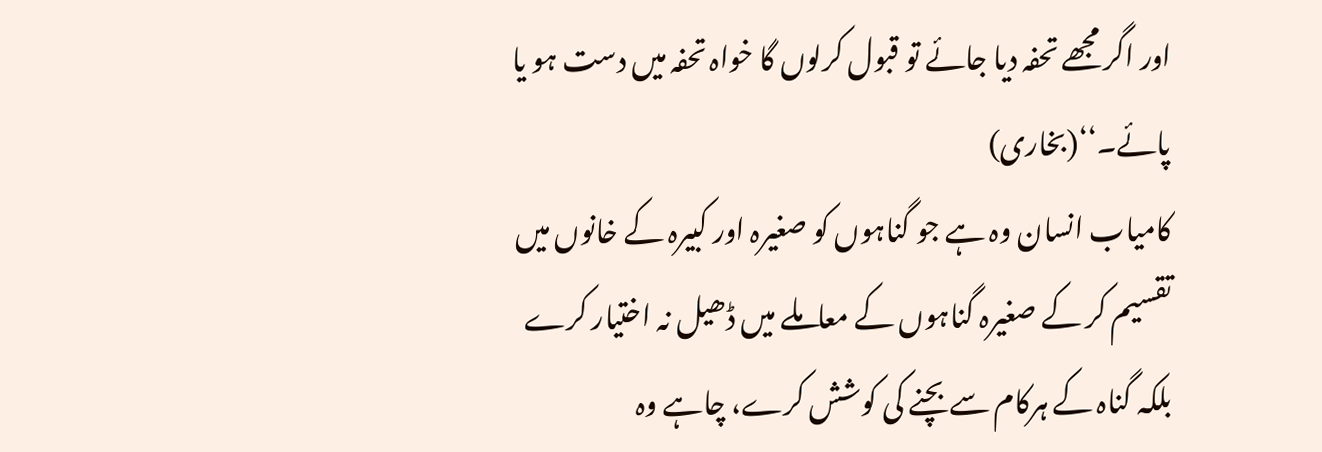اور اگر مجھے تحفہ دیا جائے تو قبول کرلوں گا خواہ تحفہ میں دست ہو یا پائے۔‘‘(بخاری)
کامیاب انسان وہ ہے جو گناہوں کو صغیرہ اور کبیرہ کے خانوں میں تقسیم کر کے صغیرہ گناہوں کے معاملے میں ڈھیل نہ اختیار کرے بلکہ گناہ کے ہرکام سے بچنے کی کوشش کرے، چاہے وہ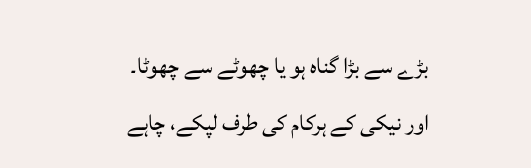بڑے سے بڑا گناہ ہو یا چھوٹے سے چھوٹا۔ اور نیکی کے ہرکام کی طرف لپکے، چاہے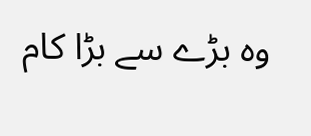وہ بڑے سے بڑا کام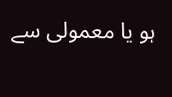ہو یا معمولی سے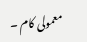معمولی کام ۔